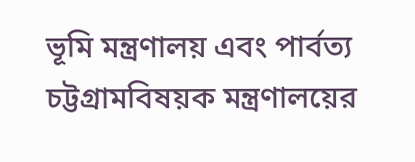ভূমি মন্ত্রণালয় এবং পার্বত্য চট্টগ্রামবিষয়ক মন্ত্রণালয়ের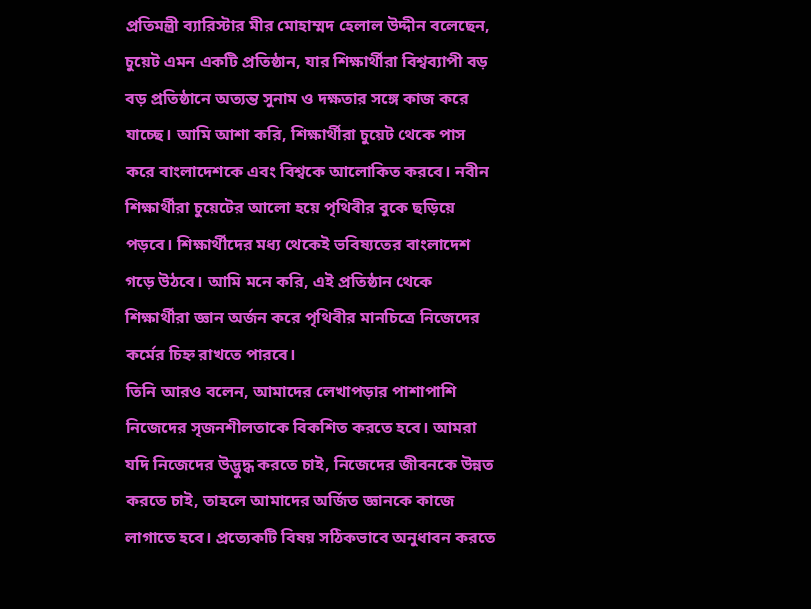প্রতিমন্ত্রী ব্যারিস্টার মীর মোহাম্মদ হেলাল উদ্দীন বলেছেন, চুয়েট এমন একটি প্রতিষ্ঠান, যার শিক্ষার্থীরা বিশ্বব্যাপী বড় বড় প্রতিষ্ঠানে অত্যন্ত সুনাম ও দক্ষতার সঙ্গে কাজ করে যাচ্ছে। আমি আশা করি, শিক্ষার্থীরা চুয়েট থেকে পাস করে বাংলাদেশকে এবং বিশ্বকে আলোকিত করবে। নবীন শিক্ষার্থীরা চুয়েটের আলো হয়ে পৃথিবীর বুকে ছড়িয়ে পড়বে। শিক্ষার্থীদের মধ্য থেকেই ভবিষ্যতের বাংলাদেশ গড়ে উঠবে। আমি মনে করি, এই প্রতিষ্ঠান থেকে শিক্ষার্থীরা জ্ঞান অর্জন করে পৃথিবীর মানচিত্রে নিজেদের কর্মের চিহ্ন রাখতে পারবে।
তিনি আরও বলেন, আমাদের লেখাপড়ার পাশাপাশি নিজেদের সৃজনশীলতাকে বিকশিত করতে হবে। আমরা যদি নিজেদের উদ্ভুদ্ধ করতে চাই, নিজেদের জীবনকে উন্নত করতে চাই, তাহলে আমাদের অর্জিত জ্ঞানকে কাজে লাগাতে হবে। প্রত্যেকটি বিষয় সঠিকভাবে অনুধাবন করতে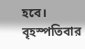হবে।
বৃহস্পতিবার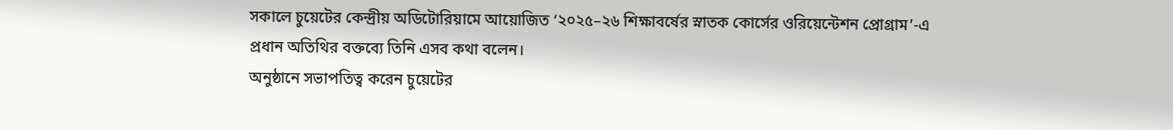সকালে চুয়েটের কেন্দ্রীয় অডিটোরিয়ামে আয়োজিত ‘২০২৫–২৬ শিক্ষাবর্ষের স্নাতক কোর্সের ওরিয়েন্টেশন প্রোগ্রাম’-এ প্রধান অতিথির বক্তব্যে তিনি এসব কথা বলেন।
অনুষ্ঠানে সভাপতিত্ব করেন চুয়েটের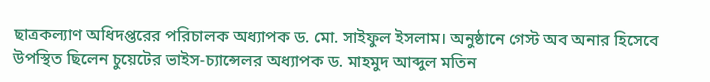ছাত্রকল্যাণ অধিদপ্তরের পরিচালক অধ্যাপক ড. মো. সাইফুল ইসলাম। অনুষ্ঠানে গেস্ট অব অনার হিসেবে উপস্থিত ছিলেন চুয়েটের ভাইস-চ্যান্সেলর অধ্যাপক ড. মাহমুদ আব্দুল মতিন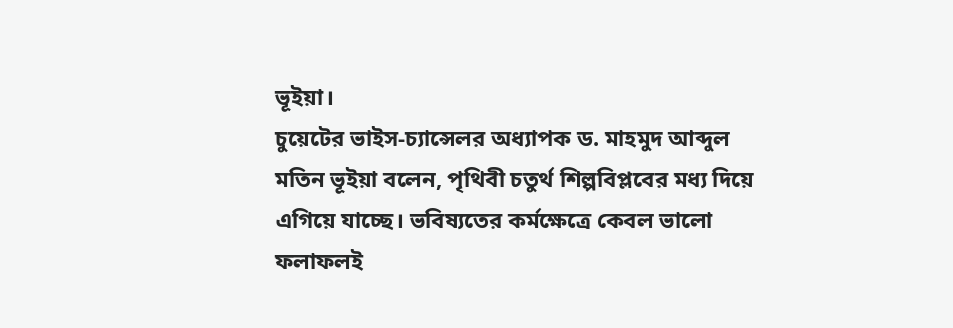ভূইয়া।
চুয়েটের ভাইস-চ্যান্সেলর অধ্যাপক ড. মাহমুদ আব্দুল মতিন ভূইয়া বলেন, পৃথিবী চতুর্থ শিল্পবিপ্লবের মধ্য দিয়ে এগিয়ে যাচ্ছে। ভবিষ্যতের কর্মক্ষেত্রে কেবল ভালো ফলাফলই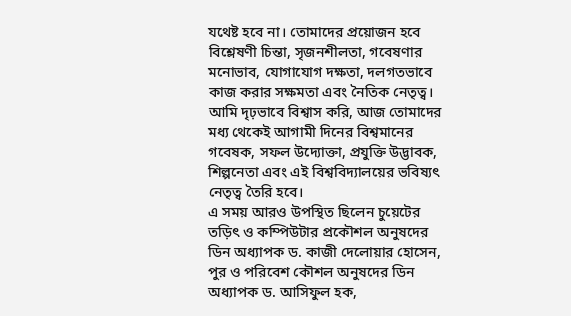যথেষ্ট হবে না। তোমাদের প্রয়োজন হবে বিশ্লেষণী চিন্তা, সৃজনশীলতা, গবেষণার মনোভাব, যোগাযোগ দক্ষতা, দলগতভাবে কাজ করার সক্ষমতা এবং নৈতিক নেতৃত্ব। আমি দৃঢ়ভাবে বিশ্বাস করি, আজ তোমাদের মধ্য থেকেই আগামী দিনের বিশ্বমানের গবেষক, সফল উদ্যোক্তা, প্রযুক্তি উদ্ভাবক, শিল্পনেতা এবং এই বিশ্ববিদ্যালয়ের ভবিষ্যৎ নেতৃত্ব তৈরি হবে।
এ সময় আরও উপস্থিত ছিলেন চুয়েটের তড়িৎ ও কম্পিউটার প্রকৌশল অনুষদের ডিন অধ্যাপক ড. কাজী দেলোয়ার হোসেন, পুর ও পরিবেশ কৌশল অনুষদের ডিন অধ্যাপক ড. আসিফুল হক,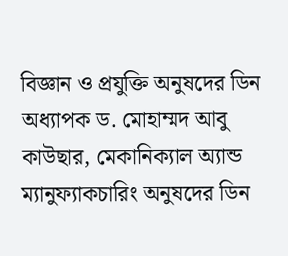বিজ্ঞান ও প্রযুক্তি অনুষদের ডিন অধ্যাপক ড. মোহাম্মদ আবু কাউছার, মেকানিক্যাল অ্যান্ড ম্যানুফ্যাকচারিং অনুষদের ডিন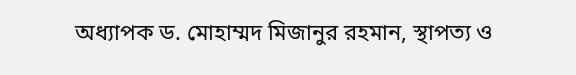অধ্যাপক ড. মোহাম্মদ মিজানুর রহমান, স্থাপত্য ও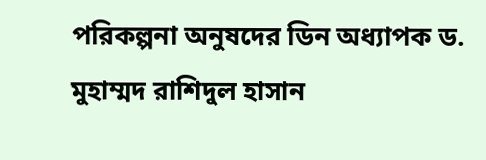পরিকল্পনা অনুষদের ডিন অধ্যাপক ড. মুহাম্মদ রাশিদুল হাসান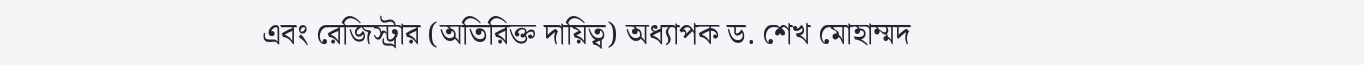এবং রেজিস্ট্রার (অতিরিক্ত দায়িত্ব) অধ্যাপক ড. শেখ মোহাম্মদ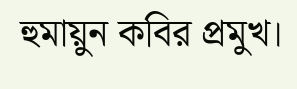হুমায়ুন কবির প্রমুখ।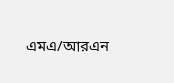এমএ/আরএন